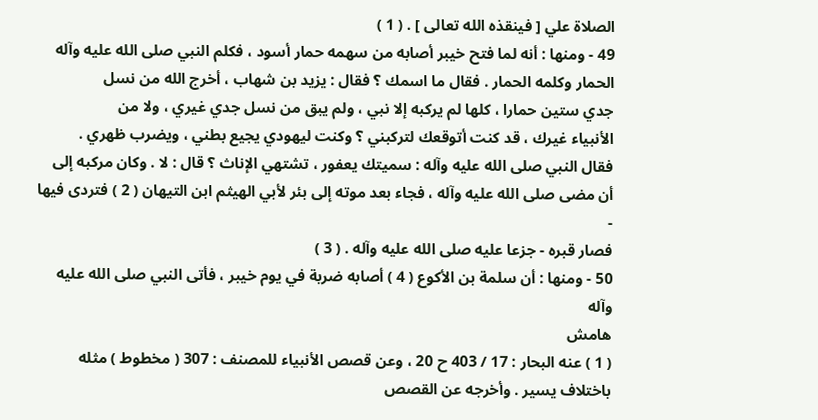الصلاة علي [ فينقذه الله تعالى ] . ( 1 )
49 - ومنها : أنه لما فتح خيبر أصابه من سهمه حمار أسود ، فكلم النبي صلى الله عليه وآله
الحمار وكلمه الحمار . فقال ما اسمك ؟ فقال : يزيد بن شهاب ، أخرج الله من نسل
جدي ستين حمارا ، كلها لم يركبه إلا نبي ، ولم يبق من نسل جدي غيري ، ولا من
الأنبياء غيرك ، قد كنت أتوقعك لتركبني ؟ وكنت ليهودي يجيع بطني ، ويضرب ظهري .
فقال النبي صلى الله عليه وآله : سميتك يعفور ، تشتهي الإناث ؟ قال : لا . وكان مركبه إلى
أن مضى صلى الله عليه وآله ، فجاء بعد موته إلى بئر لأبي الهيثم ابن التيهان ( 2 ) فتردى فيها -
فصار قبره - جزعا عليه صلى الله عليه وآله . ( 3 )
50 - ومنها : أن سلمة بن الأكوع ( 4 ) أصابه ضربة في يوم خيبر ، فأتى النبي صلى الله عليه وآله
هامش
( 1 ) عنه البحار : 17 / 403 ح 20 ، وعن قصص الأنبياء للمصنف : 307 ( مخطوط ) مثله
باختلاف يسير . وأخرجه عن القصص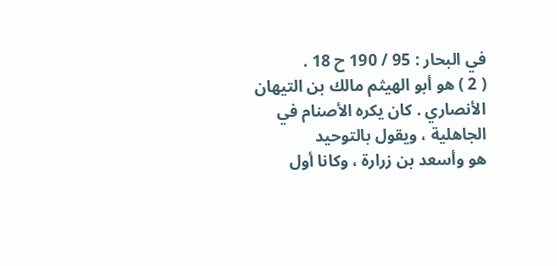في البحار : 95 / 190 ح 18 .
( 2 ) هو أبو الهيثم مالك بن التيهان الأنصاري . كان يكره الأصنام في الجاهلية ، ويقول بالتوحيد
هو وأسعد بن زرارة ، وكانا أول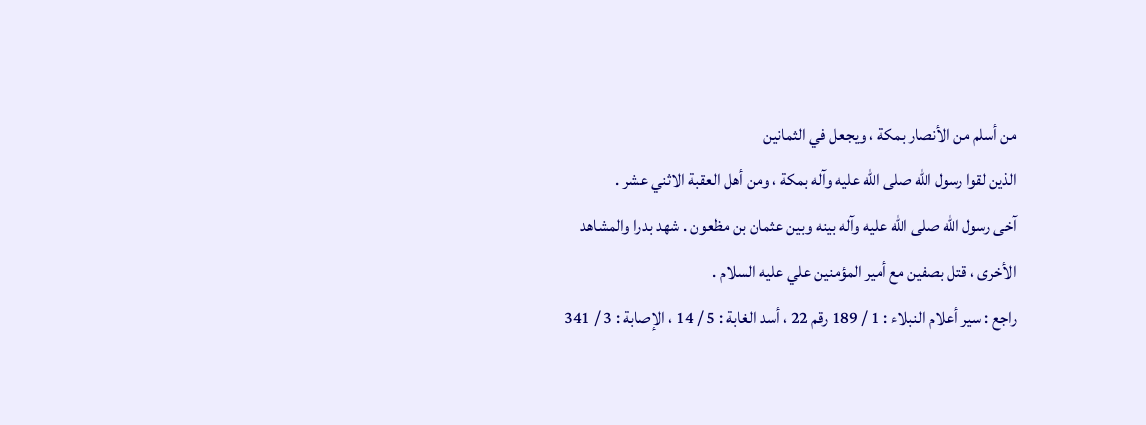من أسلم من الأنصار بمكة ، ويجعل في الثمانين
الذين لقوا رسول الله صلى الله عليه وآله بمكة ، ومن أهل العقبة الاثني عشر .
آخى رسول الله صلى الله عليه وآله بينه وبين عثمان بن مظعون . شهد بدرا والمشاهد
الأخرى ، قتل بصفين مع أمير المؤمنين علي عليه السلام .
راجع : سير أعلام النبلاء : 1 / 189 رقم 22 ، أسد الغابة : 5 / 14 ، الإصابة : 3 / 341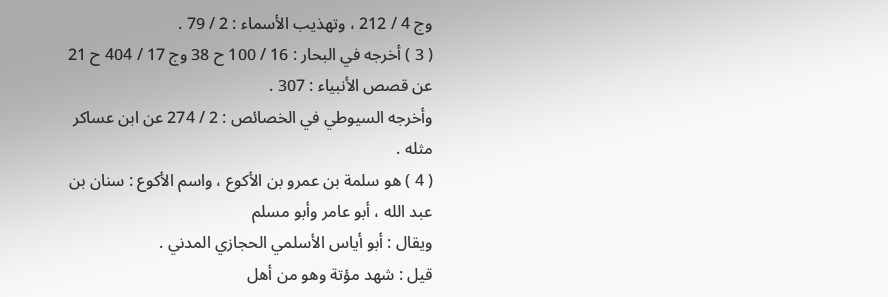وج 4 / 212 ، وتهذيب الأسماء : 2 / 79 .
( 3 ) أخرجه في البحار : 16 / 100 ح 38 وج 17 / 404 ح 21 عن قصص الأنبياء : 307 .
وأخرجه السيوطي في الخصائص : 2 / 274 عن ابن عساكر مثله .
( 4 ) هو سلمة بن عمرو بن الأكوع ، واسم الأكوع : سنان بن عبد الله ، أبو عامر وأبو مسلم
ويقال : أبو أياس الأسلمي الحجازي المدني .
قيل : شهد مؤتة وهو من أهل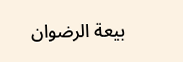بيعة الرضوان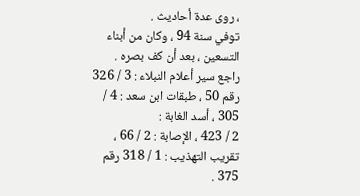، روى عدة أحاديث .
توفي سنة 94 ، وكان من أبناء التسعين ، بعد أن كف بصره .
راجع سير أعلام النبلاء : 3 / 326 رقم 50 ، طبقات ابن سعد : 4 / 305 ، أسد الغابة :
2 / 423 ، الإصابة : 2 / 66 ، تقريب التهذيب : 1 / 318 رقم 375 .